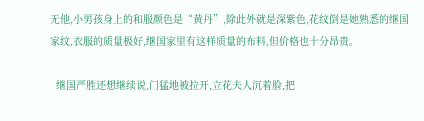无他,小男孩身上的和服颜色是“黄丹”,除此外就是深紫色,花纹倒是她熟悉的继国家纹,衣服的质量极好,继国家里有这样质量的布料,但价格也十分昂贵。

  继国严胜还想继续说,门猛地被拉开,立花夫人沉着脸,把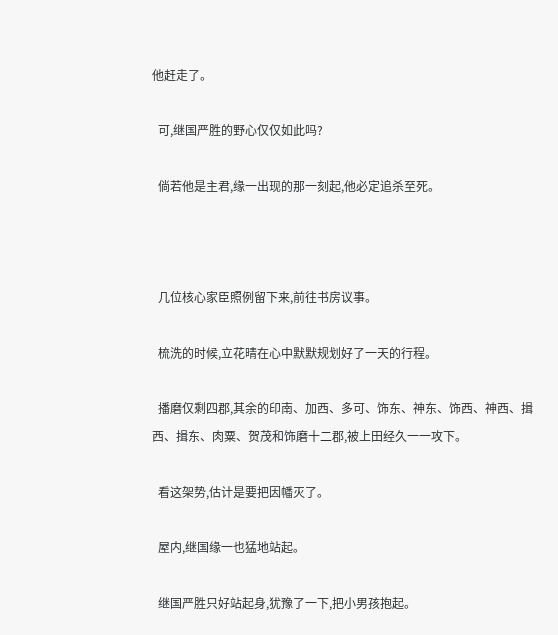他赶走了。

  可,继国严胜的野心仅仅如此吗?

  倘若他是主君,缘一出现的那一刻起,他必定追杀至死。



  几位核心家臣照例留下来,前往书房议事。

  梳洗的时候,立花晴在心中默默规划好了一天的行程。

  播磨仅剩四郡,其余的印南、加西、多可、饰东、神东、饰西、神西、揖西、揖东、肉粟、贺茂和饰磨十二郡,被上田经久一一攻下。

  看这架势,估计是要把因幡灭了。

  屋内,继国缘一也猛地站起。

  继国严胜只好站起身,犹豫了一下,把小男孩抱起。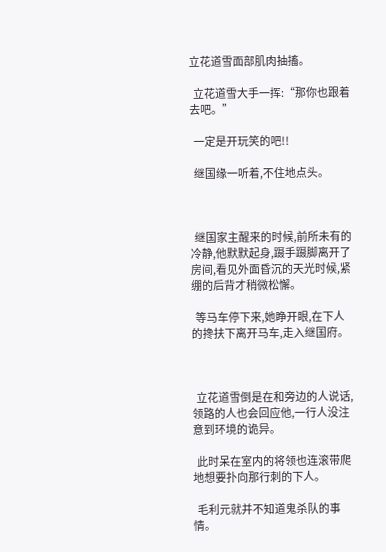立花道雪面部肌肉抽搐。

  立花道雪大手一挥:“那你也跟着去吧。”

  一定是开玩笑的吧!!

  继国缘一听着,不住地点头。



  继国家主醒来的时候,前所未有的冷静,他默默起身,蹑手蹑脚离开了房间,看见外面昏沉的天光时候,紧绷的后背才稍微松懈。

  等马车停下来,她睁开眼,在下人的搀扶下离开马车,走入继国府。



  立花道雪倒是在和旁边的人说话,领路的人也会回应他,一行人没注意到环境的诡异。

  此时呆在室内的将领也连滚带爬地想要扑向那行刺的下人。

  毛利元就并不知道鬼杀队的事情。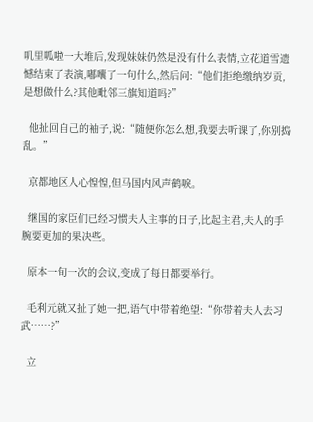叽里呱啦一大堆后,发现妹妹仍然是没有什么表情,立花道雪遗憾结束了表演,嘟囔了一句什么,然后问:“他们拒绝缴纳岁贡,是想做什么?其他毗邻三旗知道吗?”

  他扯回自己的袖子,说:“随便你怎么想,我要去听课了,你别捣乱。”

  京都地区人心惶惶,但马国内风声鹤唳。

  继国的家臣们已经习惯夫人主事的日子,比起主君,夫人的手腕要更加的果决些。

  原本一旬一次的会议,变成了每日都要举行。

  毛利元就又扯了她一把,语气中带着绝望:“你带着夫人去习武……?”

  立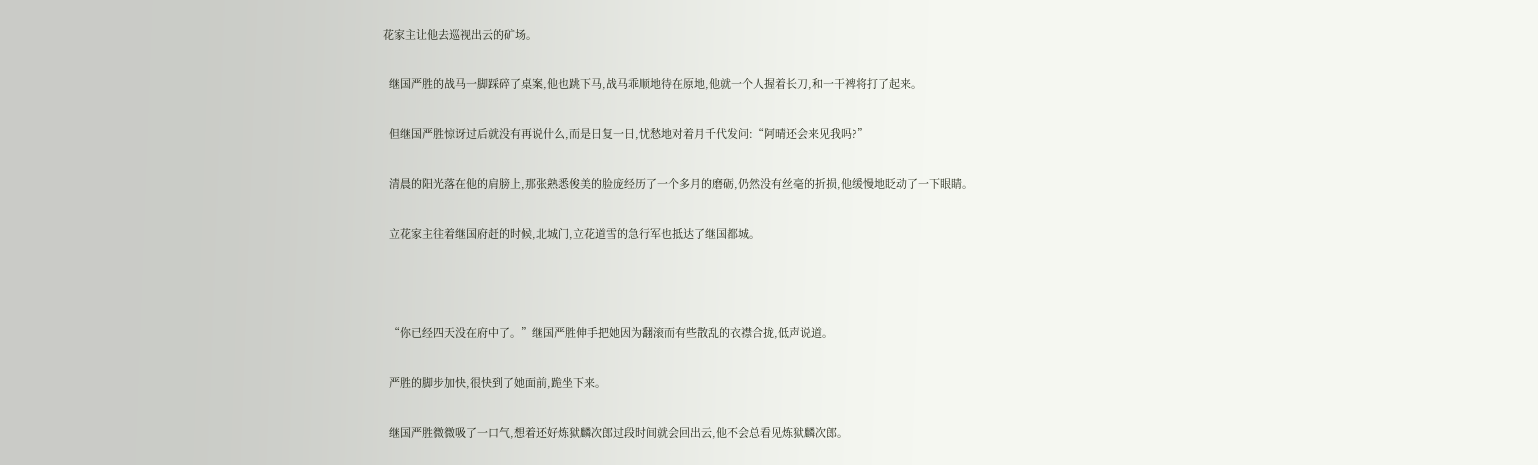花家主让他去巡视出云的矿场。

  继国严胜的战马一脚踩碎了桌案,他也跳下马,战马乖顺地待在原地,他就一个人握着长刀,和一干裨将打了起来。

  但继国严胜惊讶过后就没有再说什么,而是日复一日,忧愁地对着月千代发问:“阿晴还会来见我吗?”

  清晨的阳光落在他的肩膀上,那张熟悉俊美的脸庞经历了一个多月的磨砺,仍然没有丝毫的折损,他缓慢地眨动了一下眼睛。

  立花家主往着继国府赶的时候,北城门,立花道雪的急行军也抵达了继国都城。



  “你已经四天没在府中了。”继国严胜伸手把她因为翻滚而有些散乱的衣襟合拢,低声说道。

  严胜的脚步加快,很快到了她面前,跪坐下来。

  继国严胜微微吸了一口气,想着还好炼狱麟次郎过段时间就会回出云,他不会总看见炼狱麟次郎。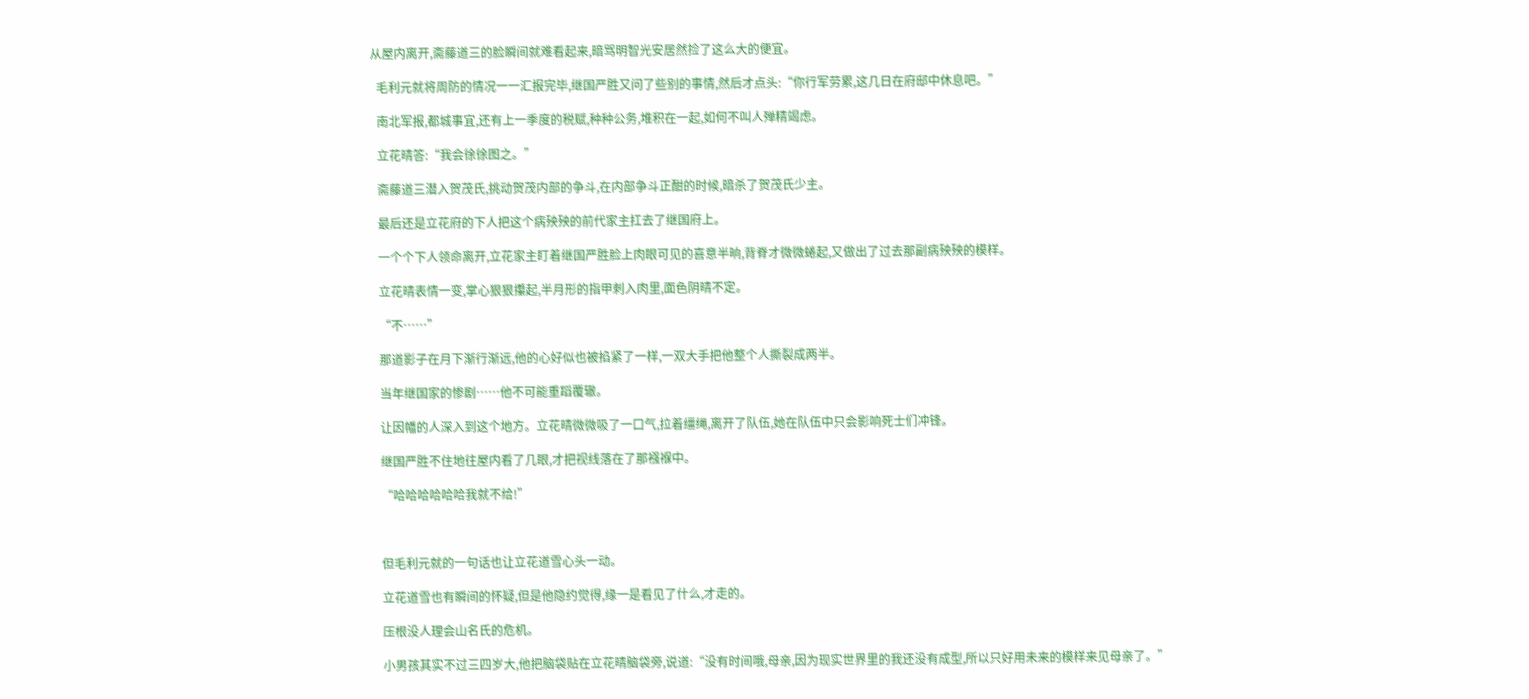从屋内离开,斋藤道三的脸瞬间就难看起来,暗骂明智光安居然捡了这么大的便宜。

  毛利元就将周防的情况一一汇报完毕,继国严胜又问了些别的事情,然后才点头:“你行军劳累,这几日在府邸中休息吧。”

  南北军报,都城事宜,还有上一季度的税赋,种种公务,堆积在一起,如何不叫人殚精竭虑。

  立花晴答:“我会徐徐图之。”

  斋藤道三潜入贺茂氏,挑动贺茂内部的争斗,在内部争斗正酣的时候,暗杀了贺茂氏少主。

  最后还是立花府的下人把这个病殃殃的前代家主扛去了继国府上。

  一个个下人领命离开,立花家主盯着继国严胜脸上肉眼可见的喜意半晌,背脊才微微蜷起,又做出了过去那副病殃殃的模样。

  立花晴表情一变,掌心狠狠攥起,半月形的指甲刺入肉里,面色阴晴不定。

  “不……”

  那道影子在月下渐行渐远,他的心好似也被掐紧了一样,一双大手把他整个人撕裂成两半。

  当年继国家的惨剧……他不可能重蹈覆辙。

  让因幡的人深入到这个地方。立花晴微微吸了一口气,拉着缰绳,离开了队伍,她在队伍中只会影响死士们冲锋。

  继国严胜不住地往屋内看了几眼,才把视线落在了那襁褓中。

  “哈哈哈哈哈哈我就不给!”



  但毛利元就的一句话也让立花道雪心头一动。

  立花道雪也有瞬间的怀疑,但是他隐约觉得,缘一是看见了什么,才走的。

  压根没人理会山名氏的危机。

  小男孩其实不过三四岁大,他把脑袋贴在立花晴脑袋旁,说道:“没有时间哦,母亲,因为现实世界里的我还没有成型,所以只好用未来的模样来见母亲了。”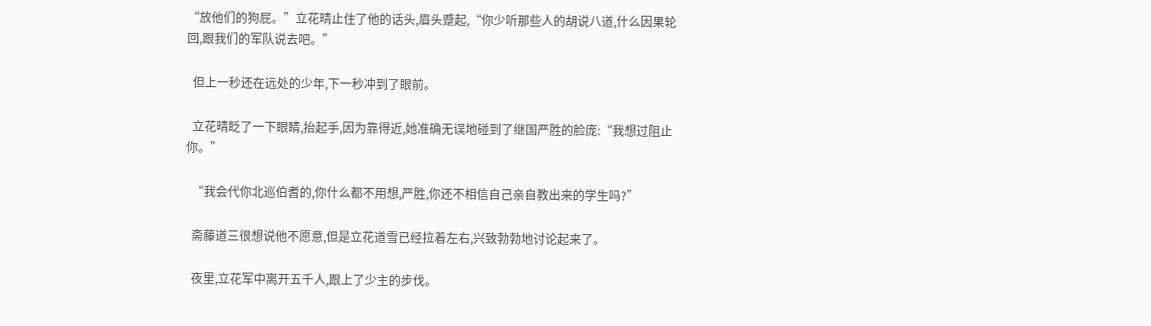“放他们的狗屁。”立花晴止住了他的话头,眉头蹙起,“你少听那些人的胡说八道,什么因果轮回,跟我们的军队说去吧。”

  但上一秒还在远处的少年,下一秒冲到了眼前。

  立花晴眨了一下眼睛,抬起手,因为靠得近,她准确无误地碰到了继国严胜的脸庞:“我想过阻止你。”

  “我会代你北巡伯耆的,你什么都不用想,严胜,你还不相信自己亲自教出来的学生吗?”

  斋藤道三很想说他不愿意,但是立花道雪已经拉着左右,兴致勃勃地讨论起来了。

  夜里,立花军中离开五千人,跟上了少主的步伐。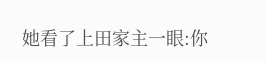她看了上田家主一眼:你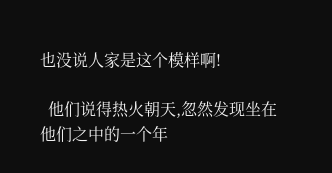也没说人家是这个模样啊!

  他们说得热火朝天,忽然发现坐在他们之中的一个年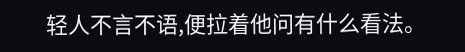轻人不言不语,便拉着他问有什么看法。